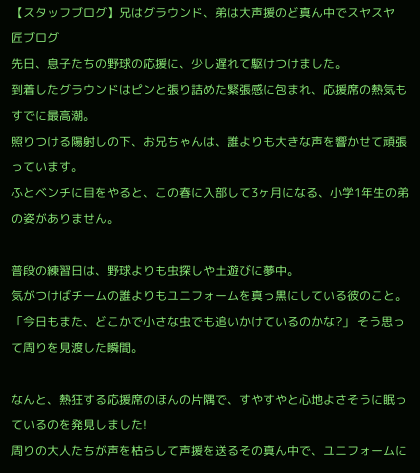【スタッフブログ】兄はグラウンド、弟は大声援のど真ん中でスヤスヤ
匠ブログ
先日、息子たちの野球の応援に、少し遅れて駆けつけました。
到着したグラウンドはピンと張り詰めた緊張感に包まれ、応援席の熱気もすでに最高潮。
照りつける陽射しの下、お兄ちゃんは、誰よりも大きな声を響かせて頑張っています。
ふとベンチに目をやると、この春に入部して3ヶ月になる、小学1年生の弟の姿がありません。

普段の練習日は、野球よりも虫探しや土遊びに夢中。
気がつけばチームの誰よりもユニフォームを真っ黒にしている彼のこと。
「今日もまた、どこかで小さな虫でも追いかけているのかな?」 そう思って周りを見渡した瞬間。

なんと、熱狂する応援席のほんの片隅で、すやすやと心地よさそうに眠っているのを発見しました!
周りの大人たちが声を枯らして声援を送るその真ん中で、ユニフォームに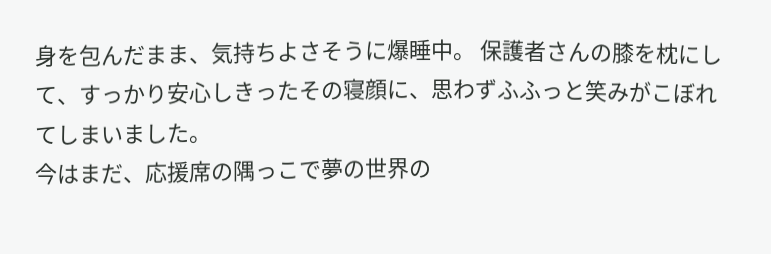身を包んだまま、気持ちよさそうに爆睡中。 保護者さんの膝を枕にして、すっかり安心しきったその寝顔に、思わずふふっと笑みがこぼれてしまいました。
今はまだ、応援席の隅っこで夢の世界の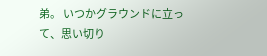弟。 いつかグラウンドに立って、思い切り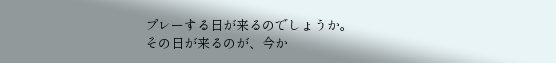プレーする日が来るのでしょうか。
その日が来るのが、今か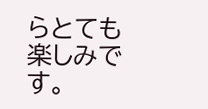らとても楽しみです。